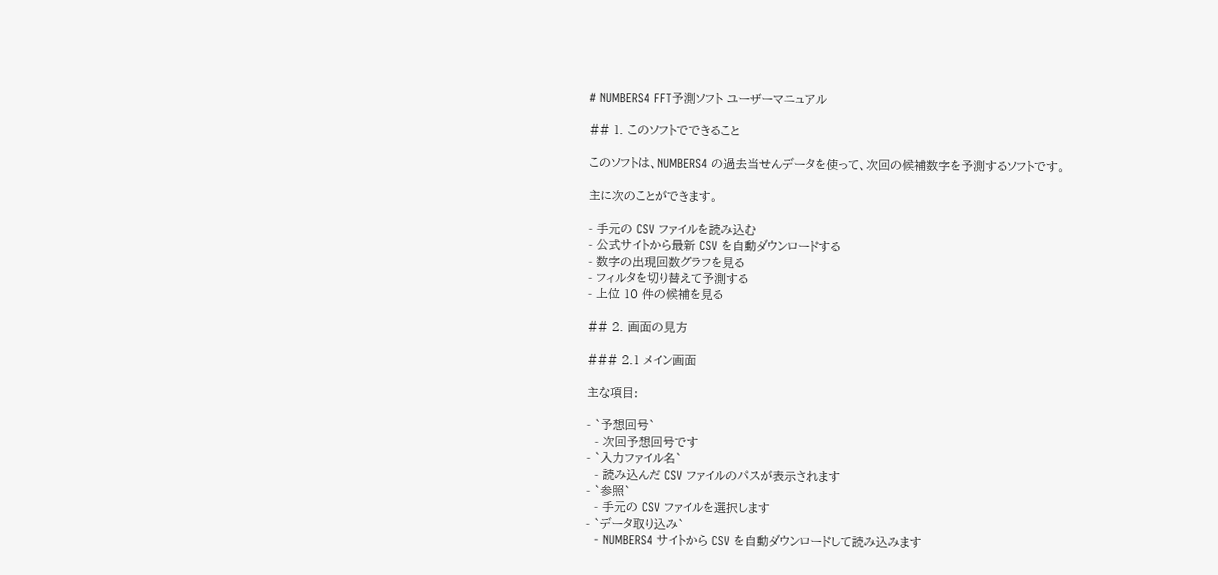# NUMBERS4 FFT予測ソフト ユーザーマニュアル

## 1. このソフトでできること

このソフトは、NUMBERS4 の過去当せんデータを使って、次回の候補数字を予測するソフトです。

主に次のことができます。

- 手元の CSV ファイルを読み込む
- 公式サイトから最新 CSV を自動ダウンロードする
- 数字の出現回数グラフを見る
- フィルタを切り替えて予測する
- 上位 10 件の候補を見る

## 2. 画面の見方

### 2.1 メイン画面

主な項目:

- `予想回号`
  - 次回予想回号です
- `入力ファイル名`
  - 読み込んだ CSV ファイルのパスが表示されます
- `参照`
  - 手元の CSV ファイルを選択します
- `データ取り込み`
  - NUMBERS4 サイトから CSV を自動ダウンロードして読み込みます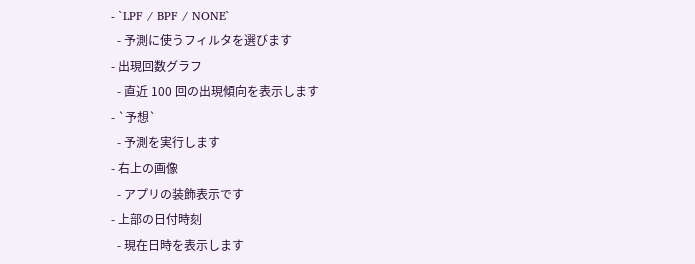- `LPF / BPF / NONE`
  - 予測に使うフィルタを選びます
- 出現回数グラフ
  - 直近 100 回の出現傾向を表示します
- `予想`
  - 予測を実行します
- 右上の画像
  - アプリの装飾表示です
- 上部の日付時刻
  - 現在日時を表示します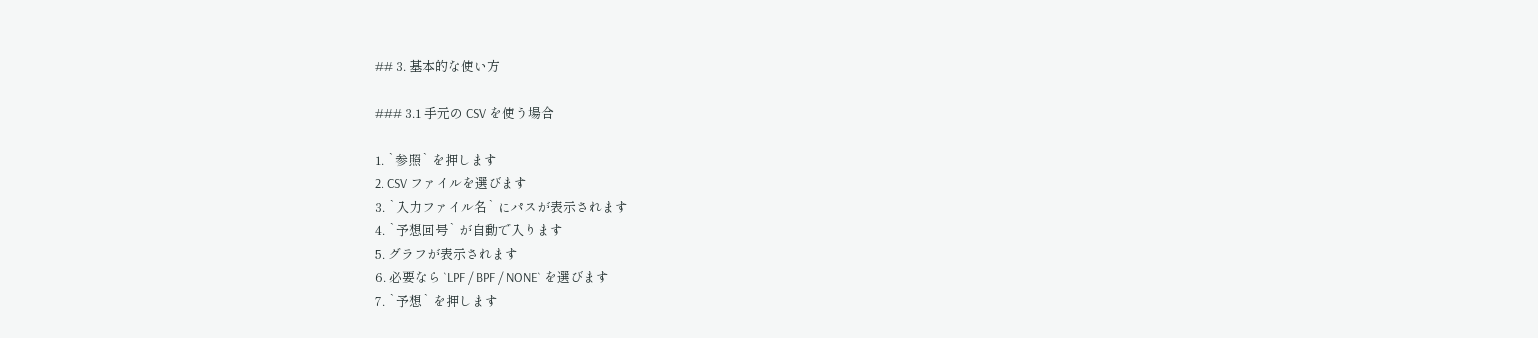## 3. 基本的な使い方

### 3.1 手元の CSV を使う場合

1. `参照` を押します
2. CSV ファイルを選びます
3. `入力ファイル名` にパスが表示されます
4. `予想回号` が自動で入ります
5. グラフが表示されます
6. 必要なら `LPF / BPF / NONE` を選びます
7. `予想` を押します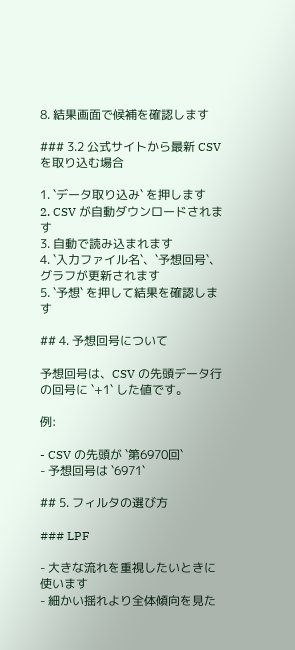8. 結果画面で候補を確認します

### 3.2 公式サイトから最新 CSV を取り込む場合

1. `データ取り込み` を押します
2. CSV が自動ダウンロードされます
3. 自動で読み込まれます
4. `入力ファイル名`、`予想回号`、グラフが更新されます
5. `予想` を押して結果を確認します

## 4. 予想回号について

予想回号は、CSV の先頭データ行の回号に `+1` した値です。

例:

- CSV の先頭が `第6970回`
- 予想回号は `6971`

## 5. フィルタの選び方

### LPF

- 大きな流れを重視したいときに使います
- 細かい揺れより全体傾向を見た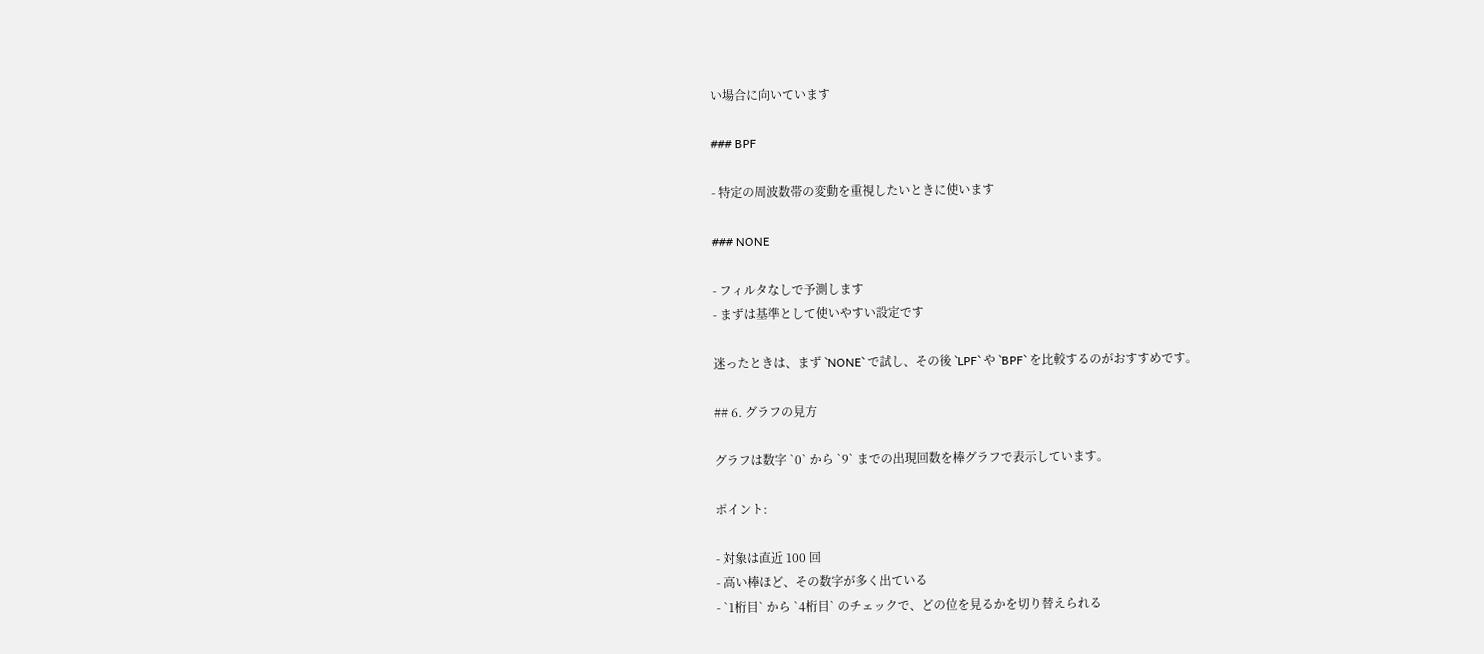い場合に向いています

### BPF

- 特定の周波数帯の変動を重視したいときに使います

### NONE

- フィルタなしで予測します
- まずは基準として使いやすい設定です

迷ったときは、まず `NONE` で試し、その後 `LPF` や `BPF` を比較するのがおすすめです。

## 6. グラフの見方

グラフは数字 `0` から `9` までの出現回数を棒グラフで表示しています。

ポイント:

- 対象は直近 100 回
- 高い棒ほど、その数字が多く出ている
- `1桁目` から `4桁目` のチェックで、どの位を見るかを切り替えられる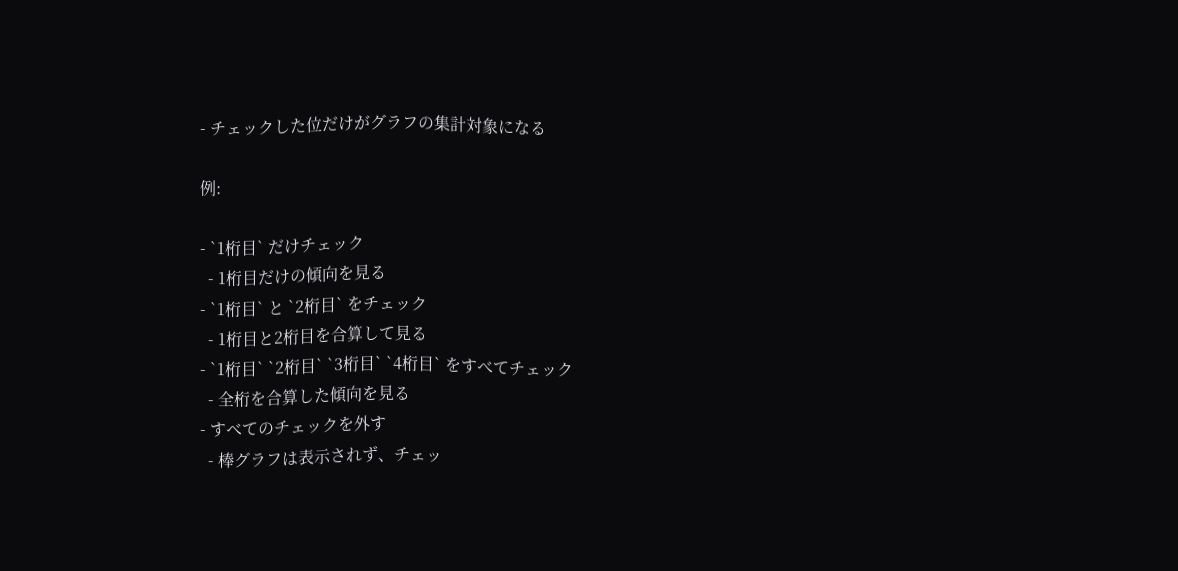- チェックした位だけがグラフの集計対象になる

例:

- `1桁目` だけチェック
  - 1桁目だけの傾向を見る
- `1桁目` と `2桁目` をチェック
  - 1桁目と2桁目を合算して見る
- `1桁目` `2桁目` `3桁目` `4桁目` をすべてチェック
  - 全桁を合算した傾向を見る
- すべてのチェックを外す
  - 棒グラフは表示されず、チェッ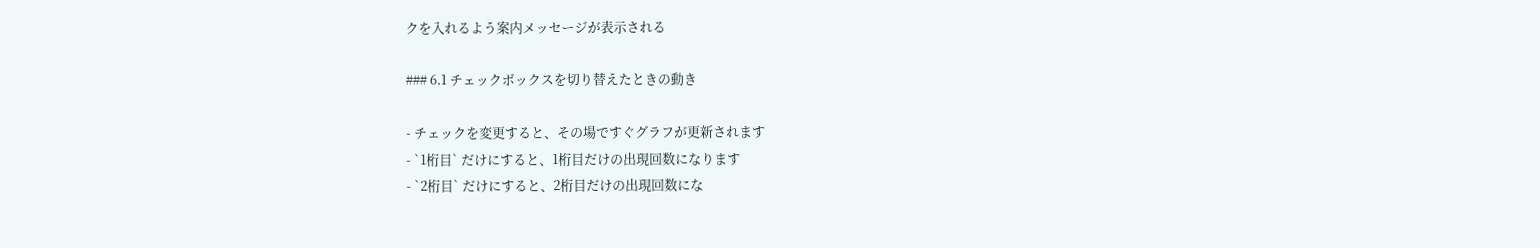クを入れるよう案内メッセージが表示される

### 6.1 チェックボックスを切り替えたときの動き

- チェックを変更すると、その場ですぐグラフが更新されます
- `1桁目` だけにすると、1桁目だけの出現回数になります
- `2桁目` だけにすると、2桁目だけの出現回数にな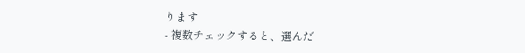ります
- 複数チェックすると、選んだ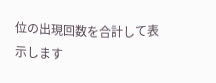位の出現回数を合計して表示します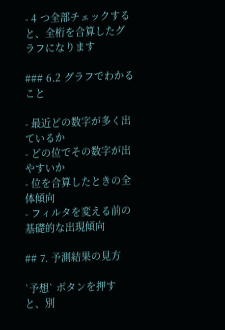- 4 つ全部チェックすると、全桁を合算したグラフになります

### 6.2 グラフでわかること

- 最近どの数字が多く出ているか
- どの位でその数字が出やすいか
- 位を合算したときの全体傾向
- フィルタを変える前の基礎的な出現傾向

## 7. 予測結果の見方

`予想` ボタンを押すと、別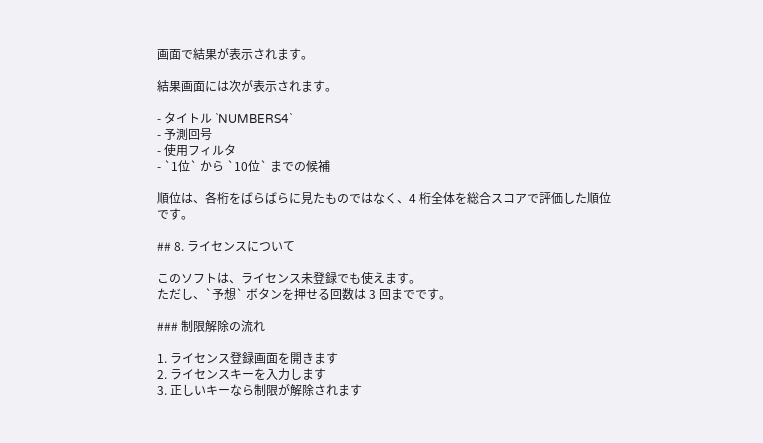画面で結果が表示されます。

結果画面には次が表示されます。

- タイトル `NUMBERS4`
- 予測回号
- 使用フィルタ
- `1位` から `10位` までの候補

順位は、各桁をばらばらに見たものではなく、4 桁全体を総合スコアで評価した順位です。

## 8. ライセンスについて

このソフトは、ライセンス未登録でも使えます。
ただし、`予想` ボタンを押せる回数は 3 回までです。

### 制限解除の流れ

1. ライセンス登録画面を開きます
2. ライセンスキーを入力します
3. 正しいキーなら制限が解除されます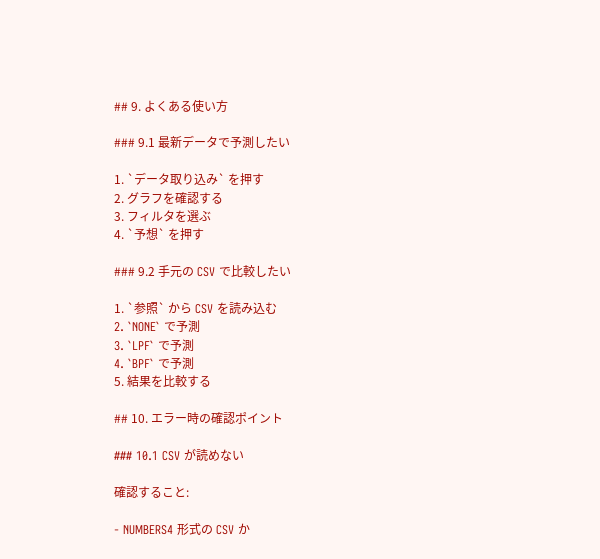## 9. よくある使い方

### 9.1 最新データで予測したい

1. `データ取り込み` を押す
2. グラフを確認する
3. フィルタを選ぶ
4. `予想` を押す

### 9.2 手元の CSV で比較したい

1. `参照` から CSV を読み込む
2. `NONE` で予測
3. `LPF` で予測
4. `BPF` で予測
5. 結果を比較する

## 10. エラー時の確認ポイント

### 10.1 CSV が読めない

確認すること:

- NUMBERS4 形式の CSV か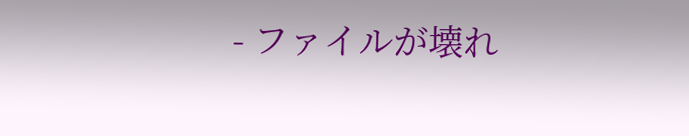- ファイルが壊れ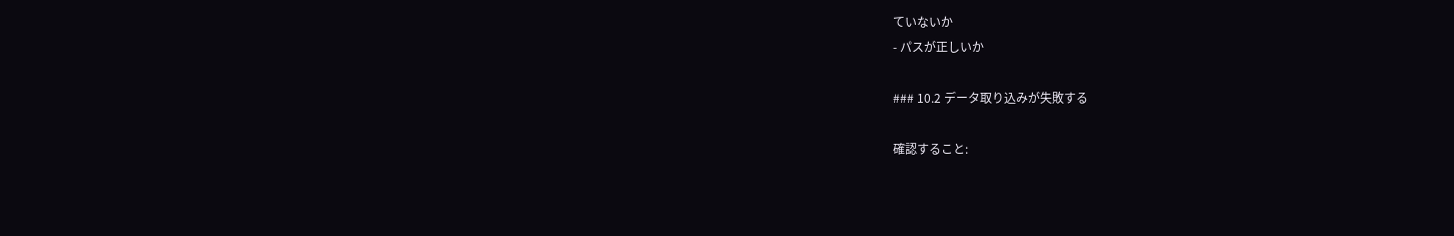ていないか
- パスが正しいか

### 10.2 データ取り込みが失敗する

確認すること: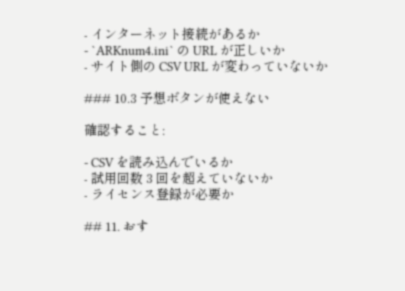- インターネット接続があるか
- `ARKnum4.ini` の URL が正しいか
- サイト側の CSV URL が変わっていないか

### 10.3 予想ボタンが使えない

確認すること:

- CSV を読み込んでいるか
- 試用回数 3 回を超えていないか
- ライセンス登録が必要か

## 11. おす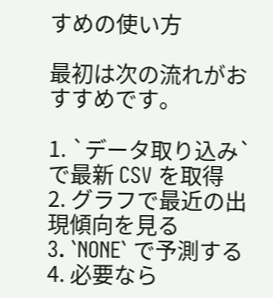すめの使い方

最初は次の流れがおすすめです。

1. `データ取り込み` で最新 CSV を取得
2. グラフで最近の出現傾向を見る
3. `NONE` で予測する
4. 必要なら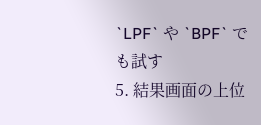`LPF` や `BPF` でも試す
5. 結果画面の上位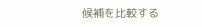候補を比較する